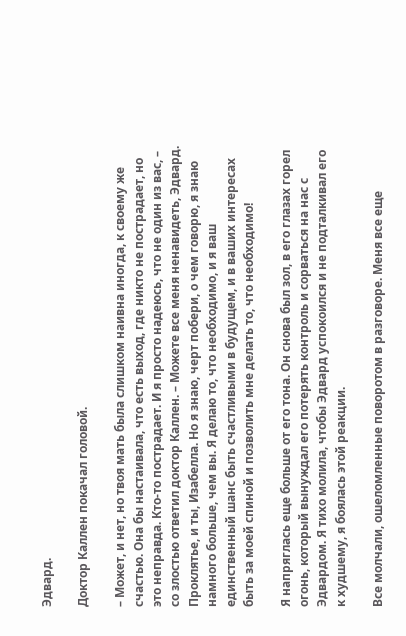Эдвард.

Доктор Каллен покачал головой.

– Может, и нет, но твоя мать была слишком наивна иногда, к своему же счастью. Она бы настаивала, что есть выход, где никто не пострадает, но это неправда. Кто-то пострадает. И я просто надеюсь, что не один из вас, – со злостью ответил доктор Каллен. – Можете все меня ненавидеть, Эдвард. Проклятье, и ты, Изабелла. Но я знаю, черт побери, о чем говорю, я знаю намного больше, чем вы. Я делаю то, что необходимо, и я ваш единственный шанс быть счастливыми в будущем, и в ваших интересах быть за моей спиной и позволить мне делать то, что необходимо!

Я напряглась еще больше от его тона. Он снова был зол, в его глазах горел огонь, который вынуждал его потерять контроль и сорваться на нас с Эдвардом. Я тихо молила, чтобы Эдвард успокоился и не подталкивал его к худшему, я боялась этой реакции.

Все молчали, ошеломленные поворотом в разговоре. Меня все еще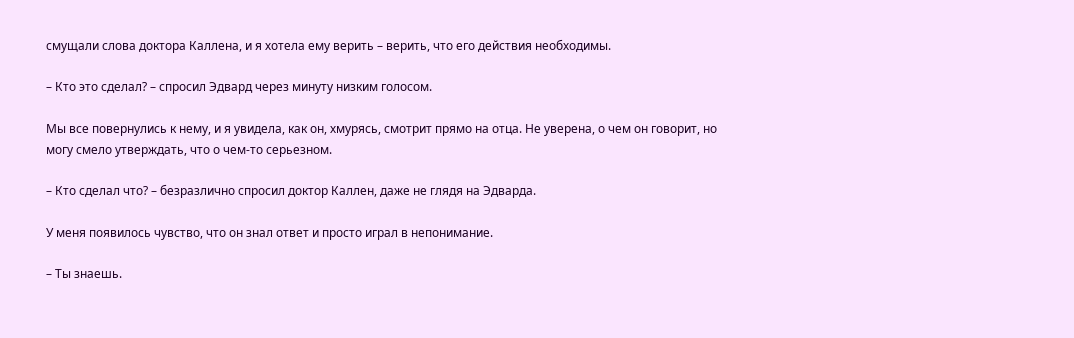смущали слова доктора Каллена, и я хотела ему верить – верить, что его действия необходимы.

– Кто это сделал? – спросил Эдвард через минуту низким голосом.

Мы все повернулись к нему, и я увидела, как он, хмурясь, смотрит прямо на отца. Не уверена, о чем он говорит, но могу смело утверждать, что о чем-то серьезном.

– Кто сделал что? – безразлично спросил доктор Каллен, даже не глядя на Эдварда.

У меня появилось чувство, что он знал ответ и просто играл в непонимание.

– Ты знаешь.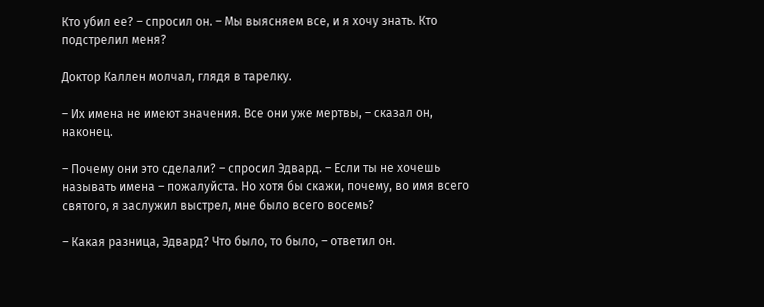Кто убил ее? – спросил он. – Мы выясняем все, и я хочу знать. Кто подстрелил меня?

Доктор Каллен молчал, глядя в тарелку.

– Их имена не имеют значения. Все они уже мертвы, – сказал он, наконец.

– Почему они это сделали? – спросил Эдвард. – Если ты не хочешь называть имена – пожалуйста. Но хотя бы скажи, почему, во имя всего святого, я заслужил выстрел, мне было всего восемь?

– Какая разница, Эдвард? Что было, то было, – ответил он.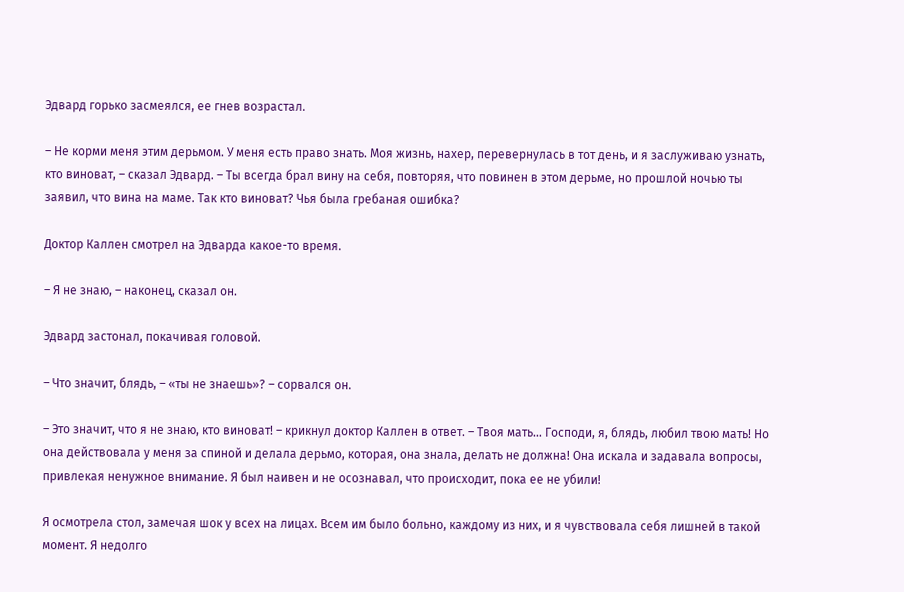Эдвард горько засмеялся, ее гнев возрастал.

– Не корми меня этим дерьмом. У меня есть право знать. Моя жизнь, нахер, перевернулась в тот день, и я заслуживаю узнать, кто виноват, – сказал Эдвард. – Ты всегда брал вину на себя, повторяя, что повинен в этом дерьме, но прошлой ночью ты заявил, что вина на маме. Так кто виноват? Чья была гребаная ошибка?

Доктор Каллен смотрел на Эдварда какое-то время.

– Я не знаю, – наконец, сказал он.

Эдвард застонал, покачивая головой.

– Что значит, блядь, – «ты не знаешь»? – сорвался он.

– Это значит, что я не знаю, кто виноват! – крикнул доктор Каллен в ответ. – Твоя мать… Господи, я, блядь, любил твою мать! Но она действовала у меня за спиной и делала дерьмо, которая, она знала, делать не должна! Она искала и задавала вопросы, привлекая ненужное внимание. Я был наивен и не осознавал, что происходит, пока ее не убили!

Я осмотрела стол, замечая шок у всех на лицах. Всем им было больно, каждому из них, и я чувствовала себя лишней в такой момент. Я недолго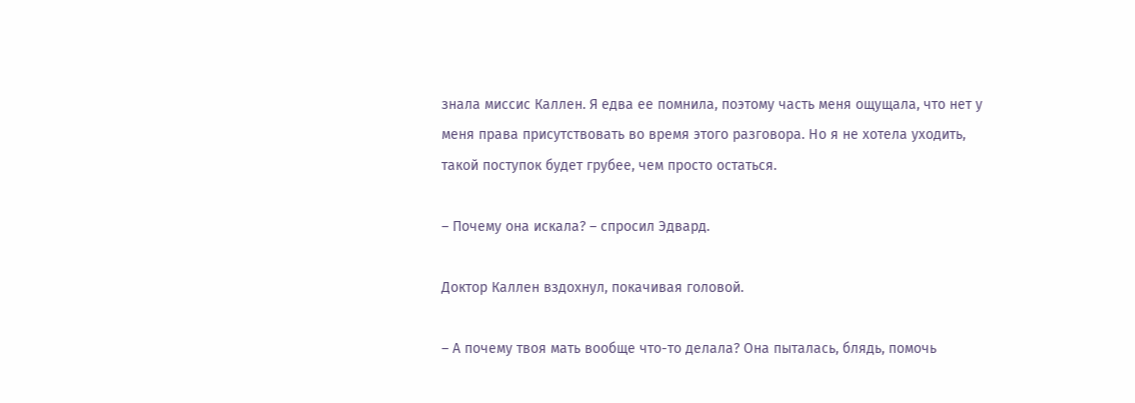знала миссис Каллен. Я едва ее помнила, поэтому часть меня ощущала, что нет у меня права присутствовать во время этого разговора. Но я не хотела уходить, такой поступок будет грубее, чем просто остаться.

– Почему она искала? – спросил Эдвард.

Доктор Каллен вздохнул, покачивая головой.

– А почему твоя мать вообще что-то делала? Она пыталась, блядь, помочь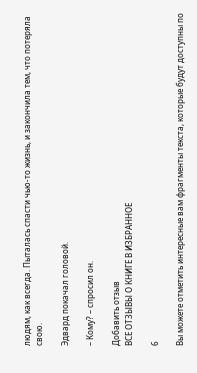людям, как всегда. Пыталась спасти чью-то жизнь, и закончила тем, что потеряла свою.

Эдвард покачал головой.

– Кому? – спросил он.

Добавить отзыв
ВСЕ ОТЗЫВЫ О КНИГЕ В ИЗБРАННОЕ

6

Вы можете отметить интересные вам фрагменты текста, которые будут доступны по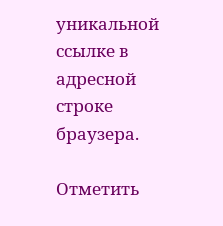уникальной ссылке в адресной строке браузера.

Отметить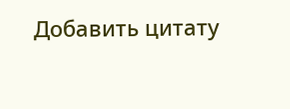Добавить цитату